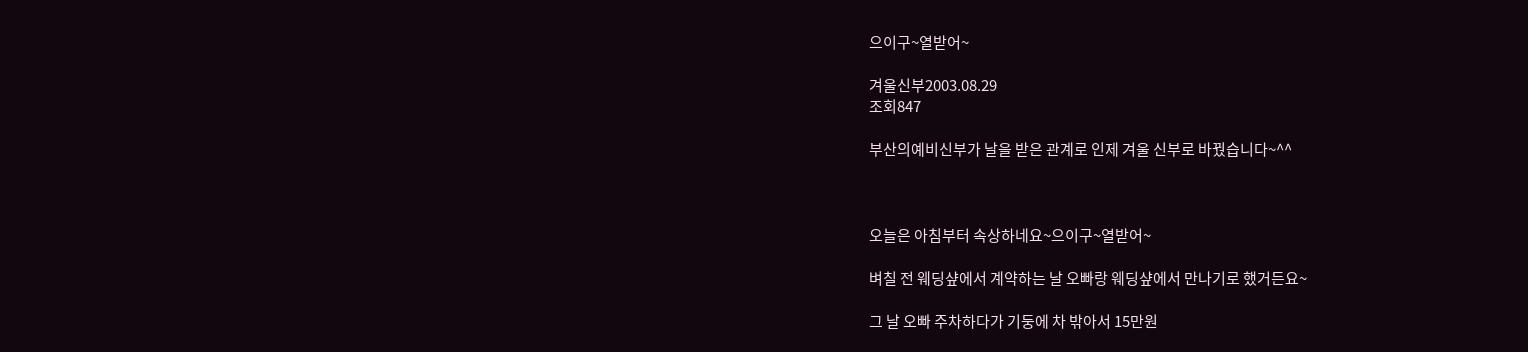으이구~열받어~

겨울신부2003.08.29
조회847

부산의예비신부가 날을 받은 관계로 인제 겨울 신부로 바꿨습니다~^^



오늘은 아침부터 속상하네요~으이구~열받어~

벼칠 전 웨딩샾에서 계약하는 날 오빠랑 웨딩샾에서 만나기로 했거든요~

그 날 오빠 주차하다가 기둥에 차 밖아서 15만원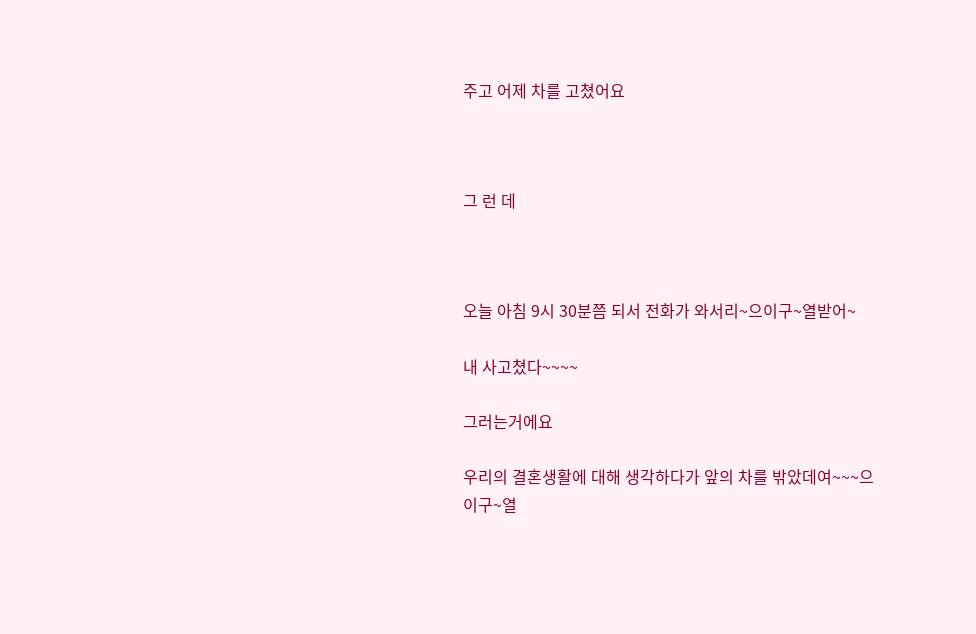주고 어제 차를 고쳤어요



그 런 데



오늘 아침 9시 30분쯤 되서 전화가 와서리~으이구~열받어~

내 사고쳤다~~~~

그러는거에요

우리의 결혼생활에 대해 생각하다가 앞의 차를 밖았데여~~~으이구~열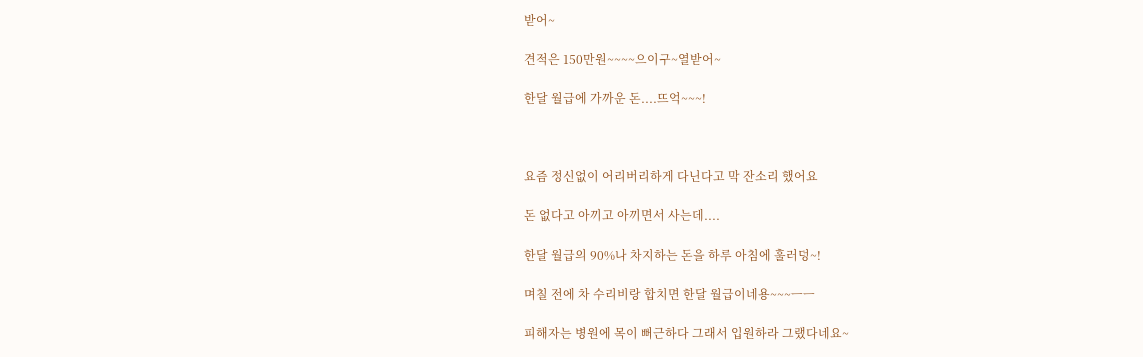받어~

견적은 150만원~~~~으이구~열받어~

한달 월급에 가까운 돈....뜨억~~~!



요즘 정신없이 어리버리하게 다닌다고 막 잔소리 했어요

돈 없다고 아끼고 아끼면서 사는데....

한달 월급의 90%나 차지하는 돈을 하루 아침에 훌러덩~!

며칠 전에 차 수리비랑 합치면 한달 월급이네용~~~ㅡㅡ

피해자는 병원에 목이 뻐근하다 그래서 입원하라 그랬다네요~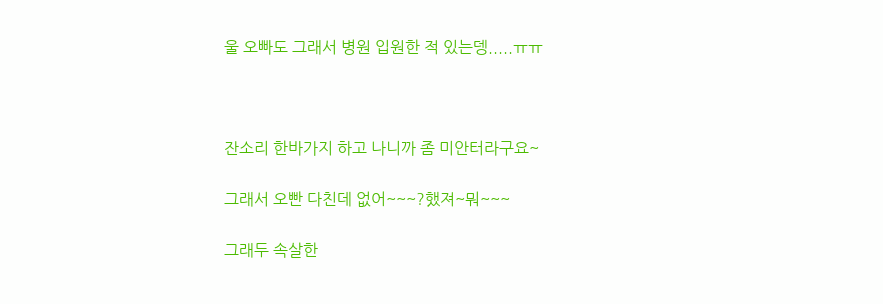울 오빠도 그래서 병원 입원한 적 있는뎅.....ㅠㅠ



잔소리 한바가지 하고 나니까 좀 미안터라구요~

그래서 오빤 다친데 없어~~~?했져~뭐~~~

그래두 속살한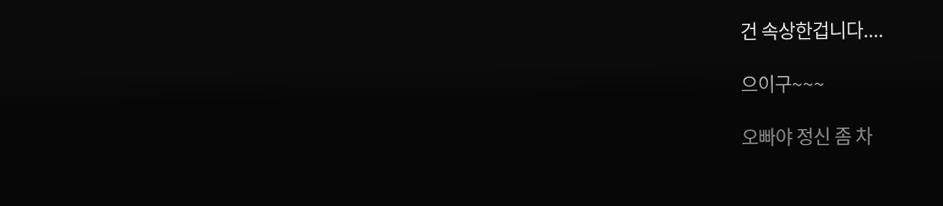건 속상한겁니다....

으이구~~~

오빠야 정신 좀 차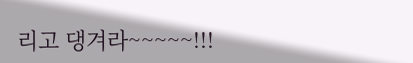리고 댕겨라~~~~~!!!